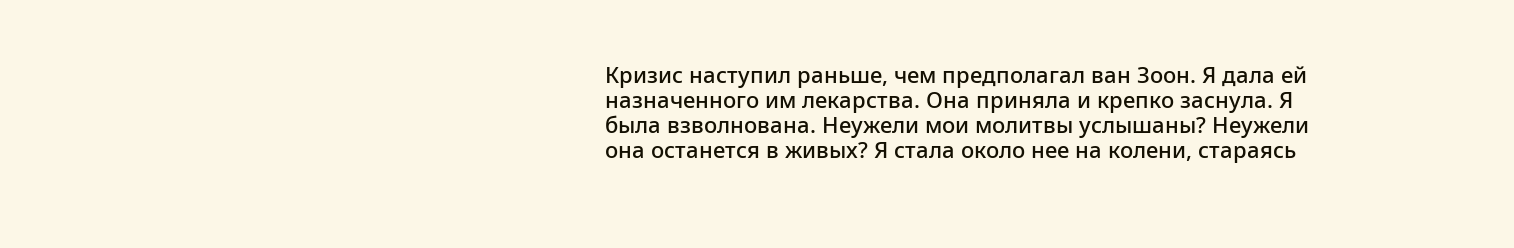Кризис наступил раньше, чем предполагал ван Зоон. Я дала ей назначенного им лекарства. Она приняла и крепко заснула. Я была взволнована. Неужели мои молитвы услышаны? Неужели она останется в живых? Я стала около нее на колени, стараясь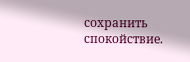сохранить спокойствие.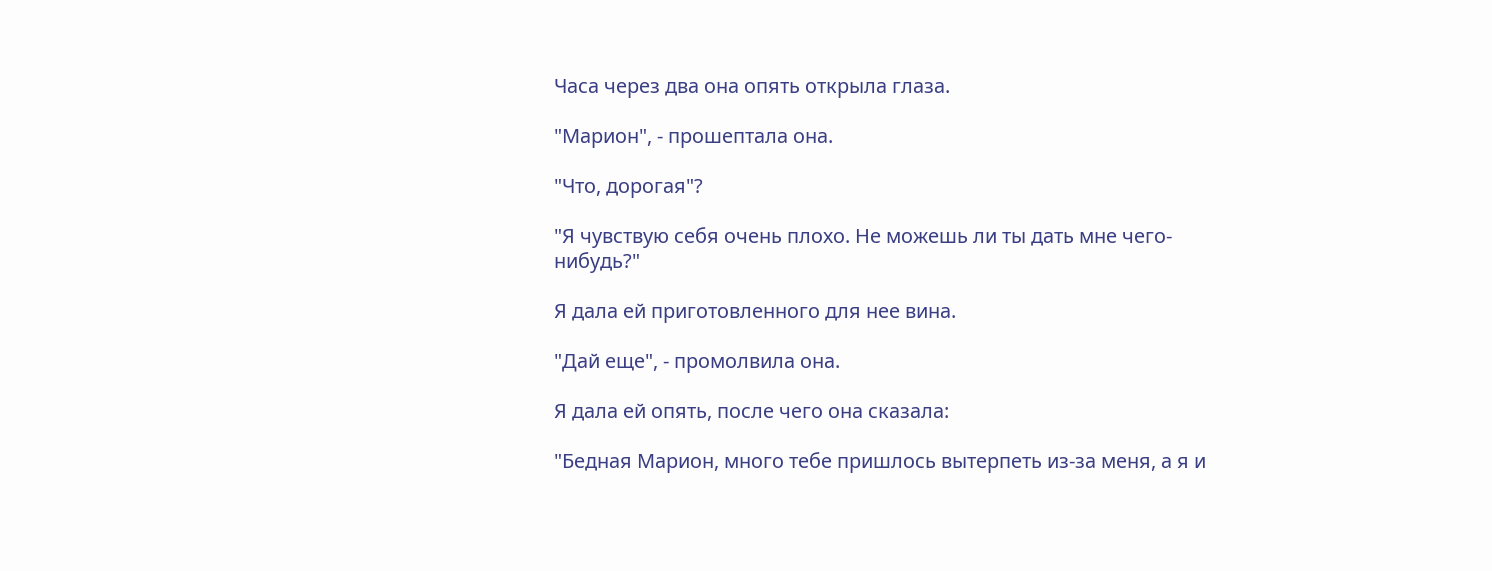Часа через два она опять открыла глаза.

"Марион", - прошептала она.

"Что, дорогая"?

"Я чувствую себя очень плохо. Не можешь ли ты дать мне чего-нибудь?"

Я дала ей приготовленного для нее вина.

"Дай еще", - промолвила она.

Я дала ей опять, после чего она сказала:

"Бедная Марион, много тебе пришлось вытерпеть из-за меня, а я и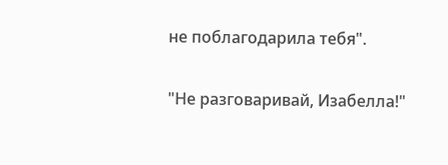не поблагодарила тебя".

"Не разговаривай, Изабелла!"